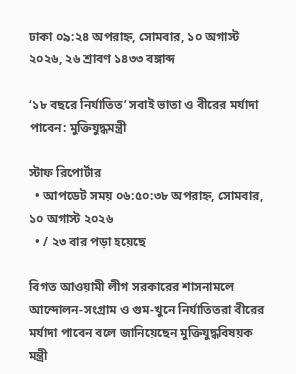ঢাকা ০৯:২৪ অপরাহ্ন, সোমবার, ১০ অগাস্ট ২০২৬, ২৬ শ্রাবণ ১৪৩৩ বঙ্গাব্দ

‘১৮ বছরে নির্যাতিত’ সবাই ভাতা ও বীরের মর্যাদা পাবেন: মুক্তিযুদ্ধমন্ত্রী

স্টাফ রিপোর্টার
  • আপডেট সময় ০৬:৫০:৩৮ অপরাহ্ন, সোমবার, ১০ অগাস্ট ২০২৬
  • / ২৩ বার পড়া হয়েছে

বিগত আওয়ামী লীগ সরকারের শাসনামলে আন্দোলন-সংগ্রাম ও গুম-খুনে নির্যাতিতরা বীরের মর্যাদা পাবেন বলে জানিয়েছেন মুক্তিযুদ্ধবিষয়ক মন্ত্রী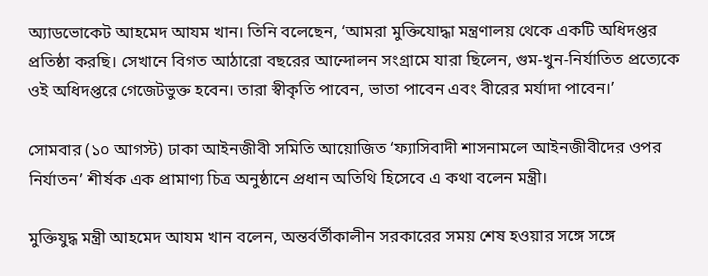অ্যাডভোকেট আহমেদ আযম খান। তিনি বলেছেন, ‘আমরা মুক্তিযোদ্ধা মন্ত্রণালয় থেকে একটি অধিদপ্তর প্রতিষ্ঠা করছি। সেখানে বিগত আঠারো বছরের আন্দোলন সংগ্রামে যারা ছিলেন, গুম-খুন-নির্যাতিত প্রত্যেকে ওই অধিদপ্তরে গেজেটভুক্ত হবেন। তারা স্বীকৃতি পাবেন, ভাতা পাবেন এবং বীরের মর্যাদা পাবেন।’

সোমবার (১০ আগস্ট) ঢাকা আইনজীবী সমিতি আয়োজিত ‘ফ্যাসিবাদী শাসনামলে আইনজীবীদের ওপর নির্যাতন’ শীর্ষক এক প্রামাণ্য চিত্র অনুষ্ঠানে প্রধান অতিথি হিসেবে এ কথা বলেন মন্ত্রী।

মুক্তিযুদ্ধ মন্ত্রী আহমেদ আযম খান বলেন, অন্তর্বর্তীকালীন সরকারের সময় শেষ হওয়ার সঙ্গে সঙ্গে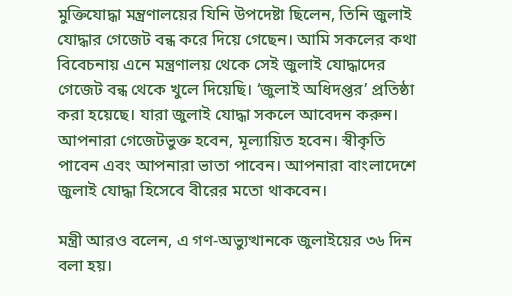মুক্তিযোদ্ধা মন্ত্রণালয়ের যিনি উপদেষ্টা ছিলেন, তিনি জুলাই যোদ্ধার গেজেট বন্ধ করে দিয়ে গেছেন। আমি সকলের কথা বিবেচনায় এনে মন্ত্রণালয় থেকে সেই জুলাই যোদ্ধাদের গেজেট বন্ধ থেকে খুলে দিয়েছি। ‘জুলাই অধিদপ্তর’ প্রতিষ্ঠা করা হয়েছে। যারা জুলাই যোদ্ধা সকলে আবেদন করুন। আপনারা গেজেটভুক্ত হবেন, মূল্যায়িত হবেন। স্বীকৃতি পাবেন এবং আপনারা ভাতা পাবেন। আপনারা বাংলাদেশে জুলাই যোদ্ধা হিসেবে বীরের মতো থাকবেন।

মন্ত্রী আরও বলেন, এ গণ-অভ্যুত্থানকে জুলাইয়ের ৩৬ দিন বলা হয়।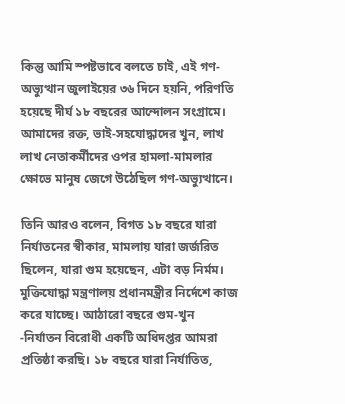কিন্তু আমি স্পষ্টভাবে বলতে চাই, এই গণ-অভ্যুত্থান জুলাইয়ের ৩৬ দিনে হয়নি, পরিণতি হয়েছে দীর্ঘ ১৮ বছরের আন্দোলন সংগ্রামে। আমাদের রক্ত, ভাই-সহযোদ্ধাদের খুন, লাখ লাখ নেতাকর্মীদের ওপর হামলা-মামলার ক্ষোভে মানুষ জেগে উঠেছিল গণ-অভ্যুত্থানে।

তিনি আরও বলেন, বিগত ১৮ বছরে যারা নির্যাতনের স্বীকার, মামলায় যারা জর্জরিত ছিলেন, যারা গুম হয়েছেন, এটা বড় নির্মম। মুক্তিযোদ্ধা মন্ত্রণালয় প্রধানমন্ত্রীর নির্দেশে কাজ করে যাচ্ছে। আঠারো বছরে গুম-খুন -নির্যাতন বিরোধী একটি অধিদপ্তর আমরা প্রতিষ্ঠা করছি। ১৮ বছরে যারা নির্যাতিত,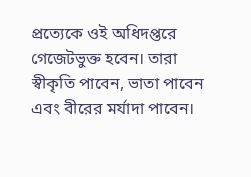প্রত্যেকে ওই অধিদপ্তরে গেজেটভুক্ত হবেন। তারা স্বীকৃতি পাবেন, ভাতা পাবেন এবং বীরের মর্যাদা পাবেন।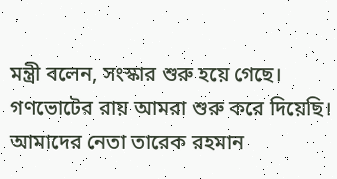মন্ত্রী বলেন, সংস্কার শুরু হয়ে গেছে। গণভোটের রায় আমরা শুরু করে দিয়েছি। আমাদের নেতা তারেক রহমান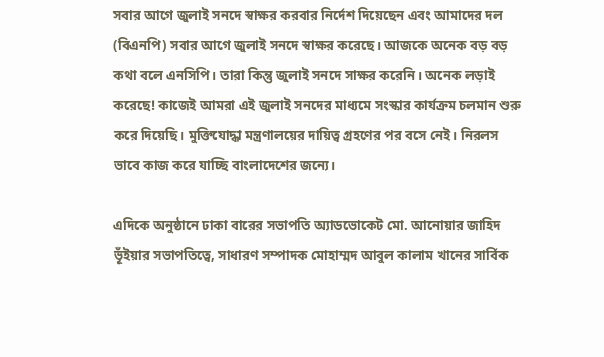সবার আগে জুলাই সনদে স্বাক্ষর করবার নির্দেশ দিয়েছেন এবং আমাদের দল (বিএনপি) সবার আগে জুলাই সনদে স্বাক্ষর করেছে। আজকে অনেক বড় বড় কথা বলে এনসিপি। তারা কিন্তু জুলাই সনদে সাক্ষর করেনি। অনেক লড়াই করেছে! কাজেই আমরা এই জুলাই সনদের মাধ্যমে সংস্কার কার্যক্রম চলমান শুরু করে দিয়েছি। মুক্তিযোদ্ধা মন্ত্রণালয়ের দায়িত্ব গ্রহণের পর বসে নেই। নিরলস ভাবে কাজ করে যাচ্ছি বাংলাদেশের জন্যে।

এদিকে অনুষ্ঠানে ঢাকা বারের সভাপতি অ্যাডভোকেট মো. আনোয়ার জাহিদ ভূঁইয়ার সভাপতিত্বে, সাধারণ সম্পাদক মোহাম্মদ আবুল কালাম খানের সার্বিক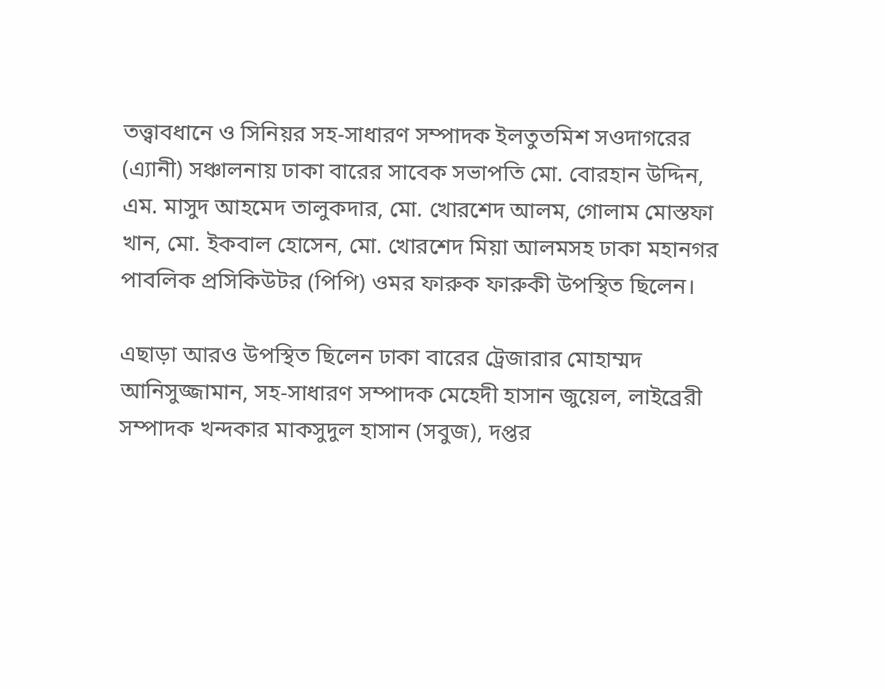তত্ত্বাবধানে ও সিনিয়র সহ-সাধারণ সম্পাদক ইলতুতমিশ সওদাগরের (এ্যানী) সঞ্চালনায় ঢাকা বারের সাবেক সভাপতি মো. বোরহান উদ্দিন, এম. মাসুদ আহমেদ তালুকদার, মো. খোরশেদ আলম, গোলাম মোস্তফা খান, মো. ইকবাল হোসেন, মো. খোরশেদ মিয়া আলমসহ ঢাকা মহানগর পাবলিক প্রসিকিউটর (পিপি) ওমর ফারুক ফারুকী উপস্থিত ছিলেন।

এছাড়া আরও উপস্থিত ছিলেন ঢাকা বারের ট্রেজারার মোহাম্মদ আনিসুজ্জামান, সহ-সাধারণ সম্পাদক মেহেদী হাসান জুয়েল, লাইব্রেরী সম্পাদক খন্দকার মাকসুদুল হাসান (সবুজ), দপ্তর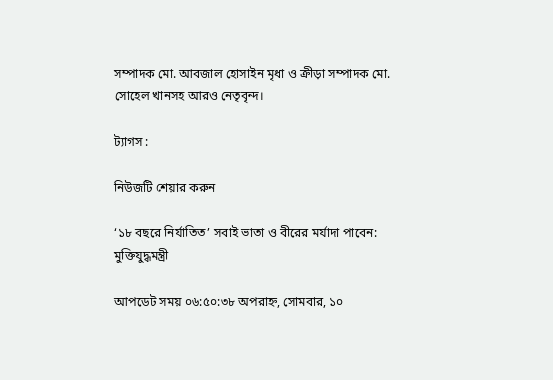সম্পাদক মো. আবজাল হোসাইন মৃধা ও ক্রীড়া সম্পাদক মো. সোহেল খানসহ আরও নেতৃবৃন্দ।

ট্যাগস :

নিউজটি শেয়ার করুন

‘১৮ বছরে নির্যাতিত’ সবাই ভাতা ও বীরের মর্যাদা পাবেন: মুক্তিযুদ্ধমন্ত্রী

আপডেট সময় ০৬:৫০:৩৮ অপরাহ্ন, সোমবার, ১০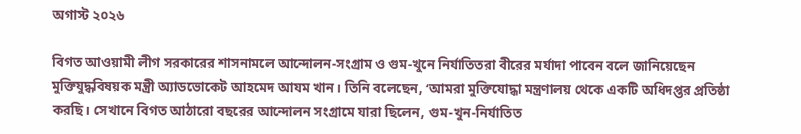অগাস্ট ২০২৬

বিগত আওয়ামী লীগ সরকারের শাসনামলে আন্দোলন-সংগ্রাম ও গুম-খুনে নির্যাতিতরা বীরের মর্যাদা পাবেন বলে জানিয়েছেন মুক্তিযুদ্ধবিষয়ক মন্ত্রী অ্যাডভোকেট আহমেদ আযম খান। তিনি বলেছেন, ‘আমরা মুক্তিযোদ্ধা মন্ত্রণালয় থেকে একটি অধিদপ্তর প্রতিষ্ঠা করছি। সেখানে বিগত আঠারো বছরের আন্দোলন সংগ্রামে যারা ছিলেন, গুম-খুন-নির্যাতিত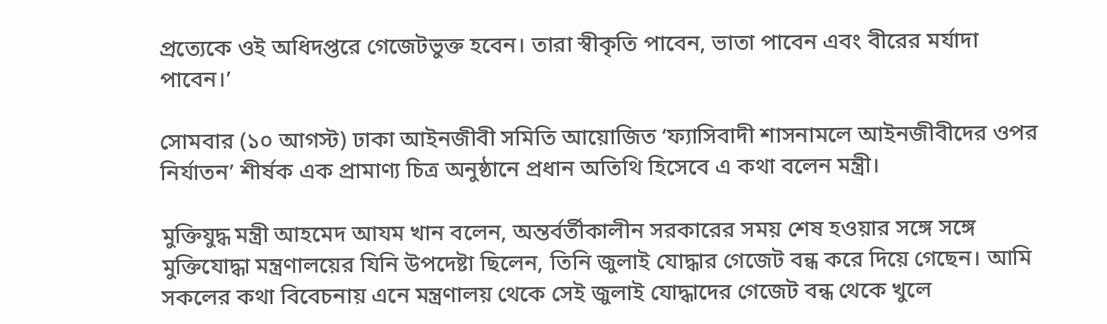প্রত্যেকে ওই অধিদপ্তরে গেজেটভুক্ত হবেন। তারা স্বীকৃতি পাবেন, ভাতা পাবেন এবং বীরের মর্যাদা পাবেন।’

সোমবার (১০ আগস্ট) ঢাকা আইনজীবী সমিতি আয়োজিত ‘ফ্যাসিবাদী শাসনামলে আইনজীবীদের ওপর নির্যাতন’ শীর্ষক এক প্রামাণ্য চিত্র অনুষ্ঠানে প্রধান অতিথি হিসেবে এ কথা বলেন মন্ত্রী।

মুক্তিযুদ্ধ মন্ত্রী আহমেদ আযম খান বলেন, অন্তর্বর্তীকালীন সরকারের সময় শেষ হওয়ার সঙ্গে সঙ্গে মুক্তিযোদ্ধা মন্ত্রণালয়ের যিনি উপদেষ্টা ছিলেন, তিনি জুলাই যোদ্ধার গেজেট বন্ধ করে দিয়ে গেছেন। আমি সকলের কথা বিবেচনায় এনে মন্ত্রণালয় থেকে সেই জুলাই যোদ্ধাদের গেজেট বন্ধ থেকে খুলে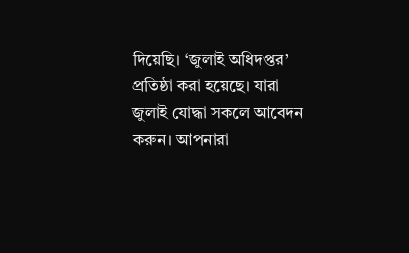দিয়েছি। ‘জুলাই অধিদপ্তর’ প্রতিষ্ঠা করা হয়েছে। যারা জুলাই যোদ্ধা সকলে আবেদন করুন। আপনারা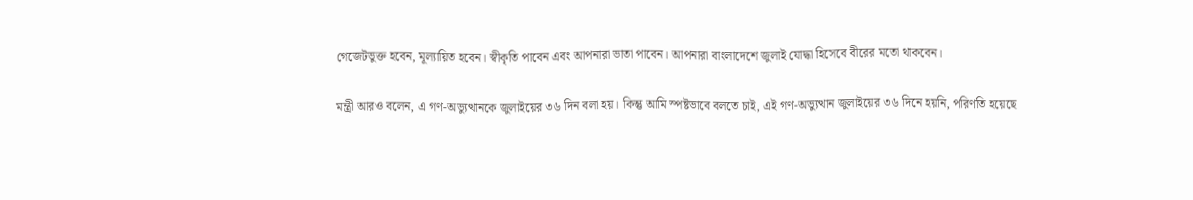গেজেটভুক্ত হবেন, মূল্যায়িত হবেন। স্বীকৃতি পাবেন এবং আপনারা ভাতা পাবেন। আপনারা বাংলাদেশে জুলাই যোদ্ধা হিসেবে বীরের মতো থাকবেন।

মন্ত্রী আরও বলেন, এ গণ-অভ্যুত্থানকে জুলাইয়ের ৩৬ দিন বলা হয়। কিন্তু আমি স্পষ্টভাবে বলতে চাই, এই গণ-অভ্যুত্থান জুলাইয়ের ৩৬ দিনে হয়নি, পরিণতি হয়েছে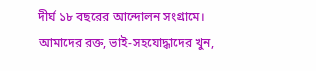দীর্ঘ ১৮ বছরের আন্দোলন সংগ্রামে। আমাদের রক্ত, ভাই-সহযোদ্ধাদের খুন,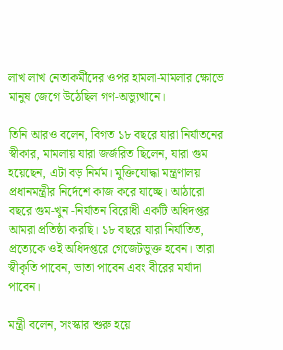লাখ লাখ নেতাকর্মীদের ওপর হামলা-মামলার ক্ষোভে মানুষ জেগে উঠেছিল গণ-অভ্যুত্থানে।

তিনি আরও বলেন, বিগত ১৮ বছরে যারা নির্যাতনের স্বীকার, মামলায় যারা জর্জরিত ছিলেন, যারা গুম হয়েছেন, এটা বড় নির্মম। মুক্তিযোদ্ধা মন্ত্রণালয় প্রধানমন্ত্রীর নির্দেশে কাজ করে যাচ্ছে। আঠারো বছরে গুম-খুন -নির্যাতন বিরোধী একটি অধিদপ্তর আমরা প্রতিষ্ঠা করছি। ১৮ বছরে যারা নির্যাতিত, প্রত্যেকে ওই অধিদপ্তরে গেজেটভুক্ত হবেন। তারা স্বীকৃতি পাবেন, ভাতা পাবেন এবং বীরের মর্যাদা পাবেন।

মন্ত্রী বলেন, সংস্কার শুরু হয়ে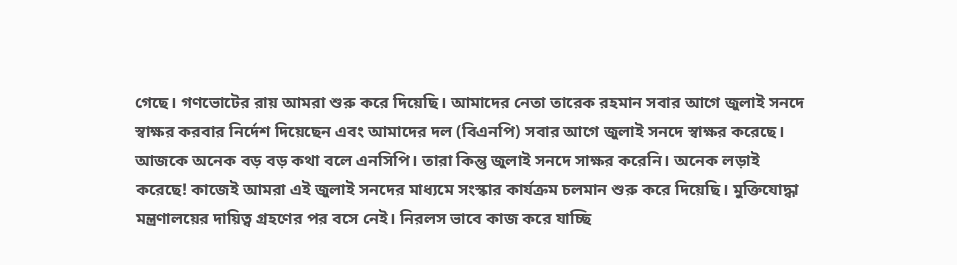গেছে। গণভোটের রায় আমরা শুরু করে দিয়েছি। আমাদের নেতা তারেক রহমান সবার আগে জুলাই সনদে স্বাক্ষর করবার নির্দেশ দিয়েছেন এবং আমাদের দল (বিএনপি) সবার আগে জুলাই সনদে স্বাক্ষর করেছে। আজকে অনেক বড় বড় কথা বলে এনসিপি। তারা কিন্তু জুলাই সনদে সাক্ষর করেনি। অনেক লড়াই করেছে! কাজেই আমরা এই জুলাই সনদের মাধ্যমে সংস্কার কার্যক্রম চলমান শুরু করে দিয়েছি। মুক্তিযোদ্ধা মন্ত্রণালয়ের দায়িত্ব গ্রহণের পর বসে নেই। নিরলস ভাবে কাজ করে যাচ্ছি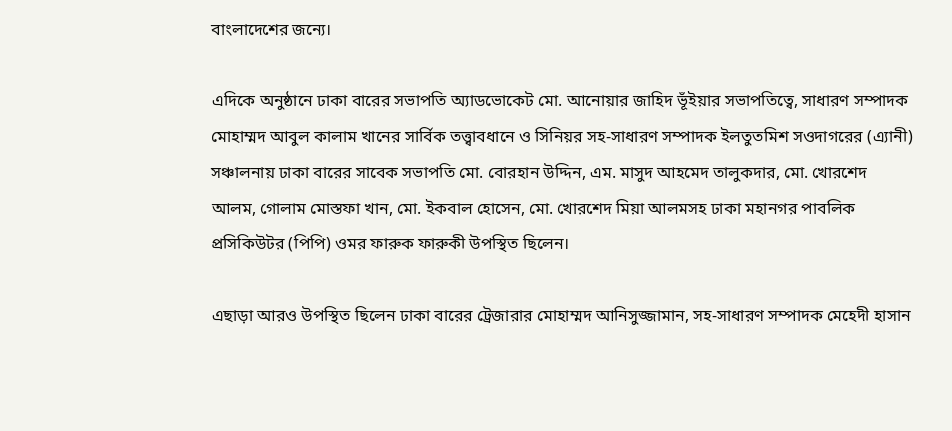বাংলাদেশের জন্যে।

এদিকে অনুষ্ঠানে ঢাকা বারের সভাপতি অ্যাডভোকেট মো. আনোয়ার জাহিদ ভূঁইয়ার সভাপতিত্বে, সাধারণ সম্পাদক মোহাম্মদ আবুল কালাম খানের সার্বিক তত্ত্বাবধানে ও সিনিয়র সহ-সাধারণ সম্পাদক ইলতুতমিশ সওদাগরের (এ্যানী) সঞ্চালনায় ঢাকা বারের সাবেক সভাপতি মো. বোরহান উদ্দিন, এম. মাসুদ আহমেদ তালুকদার, মো. খোরশেদ আলম, গোলাম মোস্তফা খান, মো. ইকবাল হোসেন, মো. খোরশেদ মিয়া আলমসহ ঢাকা মহানগর পাবলিক প্রসিকিউটর (পিপি) ওমর ফারুক ফারুকী উপস্থিত ছিলেন।

এছাড়া আরও উপস্থিত ছিলেন ঢাকা বারের ট্রেজারার মোহাম্মদ আনিসুজ্জামান, সহ-সাধারণ সম্পাদক মেহেদী হাসান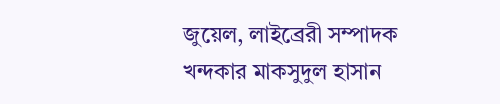জুয়েল, লাইব্রেরী সম্পাদক খন্দকার মাকসুদুল হাসান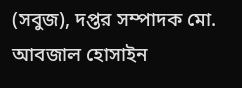(সবুজ), দপ্তর সম্পাদক মো. আবজাল হোসাইন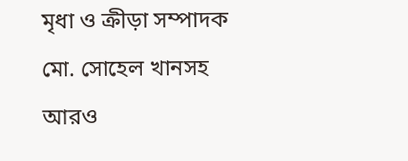মৃধা ও ক্রীড়া সম্পাদক মো. সোহেল খানসহ আরও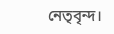নেতৃবৃন্দ।